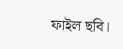ফাইল ছবি।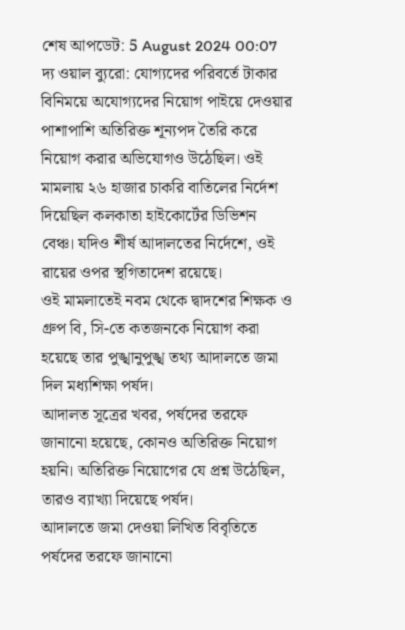শেষ আপডেট: 5 August 2024 00:07
দ্য ওয়াল ব্যুরো: যোগ্যদের পরিবর্তে টাকার বিনিময়ে অযোগ্যদের নিয়োগ পাইয়ে দেওয়ার পাশাপাশি অতিরিক্ত শূন্যপদ তৈরি করে নিয়োগ করার অভিযোগও উঠেছিল। ওই মামলায় ২৬ হাজার চাকরি বাতিলের নির্দেশ দিয়েছিল কলকাতা হাইকোর্টের ডিভিশন বেঞ্চ। যদিও শীর্ষ আদালতের নির্দেশে, ওই রায়ের ওপর স্থগিতাদেশ রয়েছে।
ওই মামলাতেই নবম থেকে দ্বাদশের শিক্ষক ও গ্রুপ বি, সি-তে কতজনকে নিয়োগ করা হয়েছে তার পুঙ্খানুপুঙ্খ তথ্য আদালতে জমা দিল মধ্যশিক্ষা পর্ষদ।
আদালত সূত্রের খবর, পর্ষদের তরফে জানানো হয়েছে, কোনও অতিরিক্ত নিয়োগ হয়নি। অতিরিক্ত নিয়োগের যে প্রশ্ন উঠেছিল, তারও ব্যাখ্যা দিয়েছে পর্ষদ।
আদালতে জমা দেওয়া লিখিত বিবৃতিতে পর্ষদের তরফে জানানো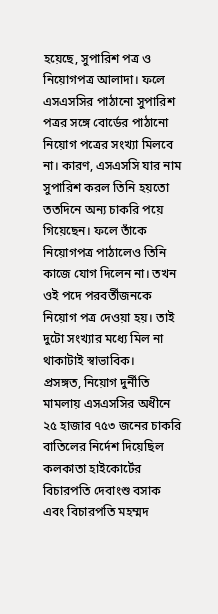হয়েছে, সুপারিশ পত্র ও নিয়োগপত্র আলাদা। ফলে এসএসসির পাঠানো সুপারিশ পত্রর সঙ্গে বোর্ডের পাঠানো নিয়োগ পত্রের সংখ্যা মিলবে না। কারণ, এসএসসি যার নাম সুপারিশ করল তিনি হয়তো ততদিনে অন্য চাকরি পয়ে গিয়েছেন। ফলে তাঁকে নিয়োগপত্র পাঠালেও তিনি কাজে যোগ দিলেন না। তখন ওই পদে পরবর্তীজনকে নিয়োগ পত্র দেওয়া হয়। তাই দুটো সংখ্যার মধ্যে মিল না থাকাটাই স্বাভাবিক।
প্রসঙ্গত, নিয়োগ দুর্নীতি মামলায় এসএসসির অধীনে ২৫ হাজার ৭৫৩ জনের চাকরি বাতিলের নির্দেশ দিয়েছিল কলকাতা হাইকোর্টের বিচারপতি দেবাংশু বসাক এবং বিচারপতি মহম্মদ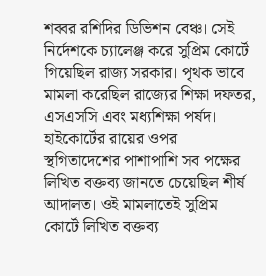শব্বর রশিদির ডিভিশন বেঞ্চ। সেই নির্দেশকে চ্যালেঞ্জ করে সুপ্রিম কোর্টে গিয়েছিল রাজ্য সরকার। পৃথক ভাবে মামলা করেছিল রাজ্যের শিক্ষা দফতর, এসএসসি এবং মধ্যশিক্ষা পর্ষদ।
হাইকোর্টের রায়ের ওপর স্থগিতাদেশের পাশাপাশি সব পক্ষের লিখিত বক্তব্য জানতে চেয়েছিল শীর্ষ আদালত। ওই মামলাতেই সুপ্রিম কোর্টে লিখিত বক্তব্য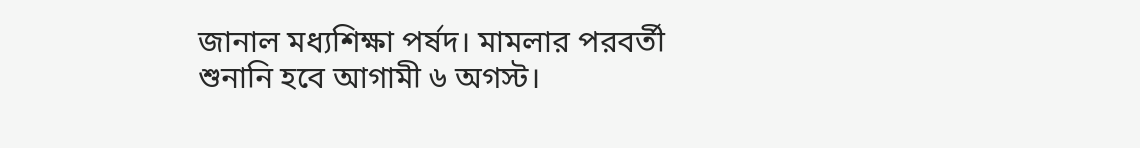জানাল মধ্যশিক্ষা পর্ষদ। মামলার পরবর্তী শুনানি হবে আগামী ৬ অগস্ট।